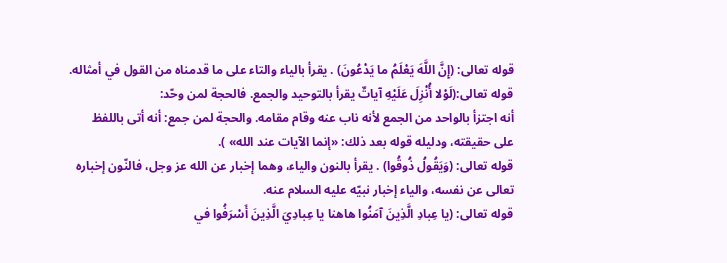قوله تعالى: (إِنَّ اللَّهَ يَعْلَمُ ما يَدْعُونَ) . يقرأ بالياء والتاء على ما قدمناه من القول في أمثاله.
قوله تعالى:(لَوْلا أُنْزِلَ عَلَيْهِ آياتٌ يقرأ بالتوحيد والجمع. فالحجة لمن وحّد:
أنه اجتزأ بالواحد من الجمع لأنه ناب عنه وقام مقامه. والحجة لمن جمع: أنه أتى باللفظ
على حقيقته، ودليله قوله بعد ذلك: «إنما الآيات عند الله» ).
قوله تعالى: (وَيَقُولُ ذُوقُوا) . يقرأ بالنون والياء، وهما إخبار عن الله عز وجل، فالنّون إخباره تعالى عن نفسه، والياء إخبار نبيّه عليه السلام عنه.
قوله تعالى: (يا عِبادِ الَّذِينَ آمَنُوا هاهنا يا عِبادِيَ الَّذِينَ أَسْرَفُوا في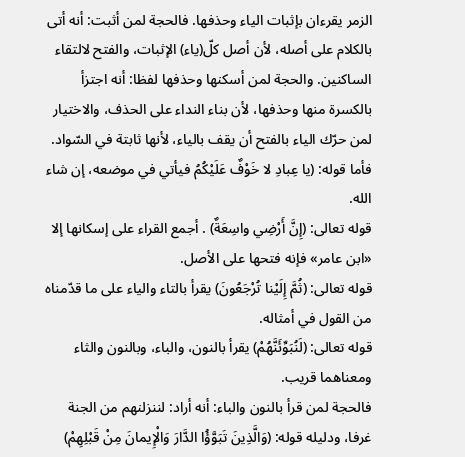الزمر يقرءان بإثبات الياء وحذفها. فالحجة لمن أثبت: أنه أتى بالكلام على أصله، لأن أصل كلّ(ياء) الإثبات، والفتح لالتقاء الساكنين. والحجة لمن أسكنها وحذفها لفظا: أنه اجتزأ بالكسرة منها وحذفها، لأن بناء النداء على الحذف، والاختيار لمن حرّك الياء بالفتح أن يقف بالياء، لأنها ثابتة في السّواد. فأما قوله: (يا عِبادِ لا خَوْفٌ عَلَيْكُمُ فيأتي في موضعه، إن شاء الله.
قوله تعالى: (إِنَّ أَرْضِي واسِعَةٌ) . أجمع القراء على إسكانها إلا «ابن عامر» فإنه فتحها على الأصل.
قوله تعالى: (ثُمَّ إِلَيْنا تُرْجَعُونَ) يقرأ بالتاء والياء على ما قدّمناه من القول في أمثاله.
قوله تعالى: (لَنُبَوِّئَنَّهُمْ) يقرأ بالنون، والباء، وبالنون والثاء ومعناهما قريب.
فالحجة لمن قرأ بالنون والباء: أنه أراد: لننزلنهم من الجنة غرفا، ودليله قوله: (وَالَّذِينَ تَبَوَّؤُا الدَّارَ وَالْإِيمانَ مِنْ قَبْلِهِمْ)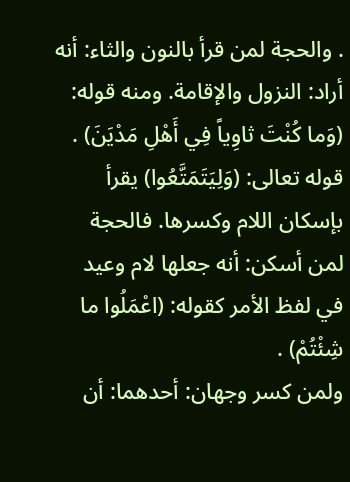. والحجة لمن قرأ بالنون والثاء: أنه أراد: النزول والإقامة. ومنه قوله: (وَما كُنْتَ ثاوِياً فِي أَهْلِ مَدْيَنَ) .
قوله تعالى: (وَلِيَتَمَتَّعُوا) يقرأ بإسكان اللام وكسرها. فالحجة لمن أسكن: أنه جعلها لام وعيد في لفظ الأمر كقوله: (اعْمَلُوا ما شِئْتُمْ) .
ولمن كسر وجهان: أحدهما: أن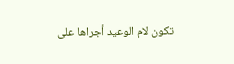تكون لام الوعيد أجراها على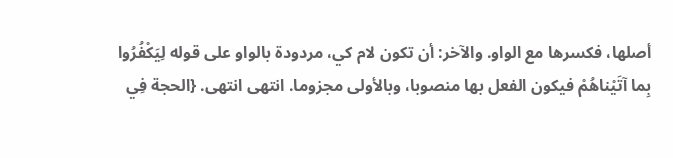أصلها، فكسرها مع الواو. والآخر: أن تكون لام كي، مردودة بالواو على قوله لِيَكْفُرُوا بِما آتَيْناهُمْ فيكون الفعل بها منصوبا، وبالأولى مجزوما. انتهى انتهى. {الحجة فِي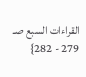القراءات السبع صـ 279 - 282}